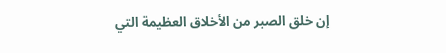إن خلق الصبر من الأخلاق العظيمة التي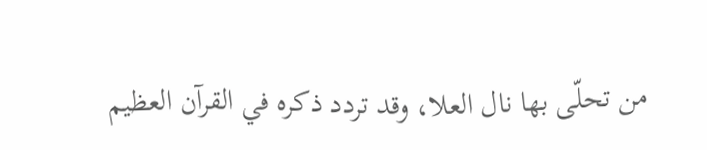من تحلّى بها نال العلا، وقد تردد ذكره في القرآن العظيم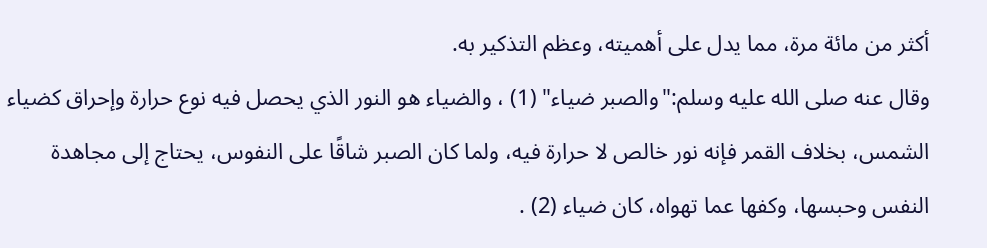أكثر من مائة مرة، مما يدل على أهميته، وعظم التذكير به.
وقال عنه صلى الله عليه وسلم:"والصبر ضياء" (1) ، والضياء هو النور الذي يحصل فيه نوع حرارة وإحراق كضياء الشمس، بخلاف القمر فإنه نور خالص لا حرارة فيه، ولما كان الصبر شاقًا على النفوس، يحتاج إلى مجاهدة النفس وحبسها، وكفها عما تهواه، كان ضياء (2) .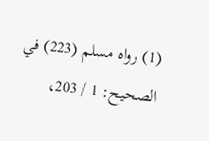(1) رواه مسلم (223) في الصحيح: 1 / 203،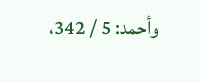وأحمد: 5 / 342،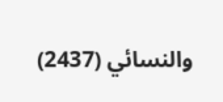والنسائي (2437)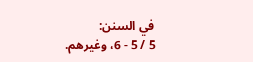في السنن:
5 / 5 - 6، وغيرهم.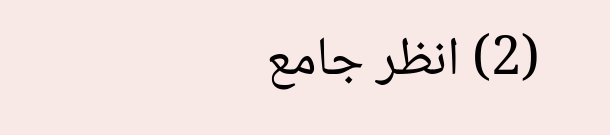(2) انظر جامع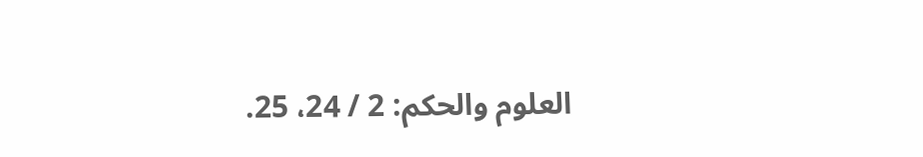العلوم والحكم: 2 / 24، 25.